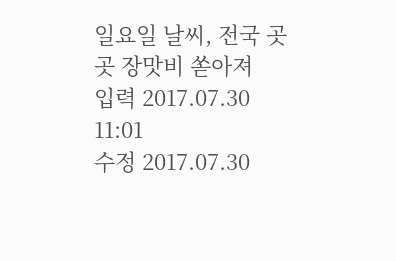일요일 날씨, 전국 곳곳 장맛비 쏟아져
입력 2017.07.30 11:01
수정 2017.07.30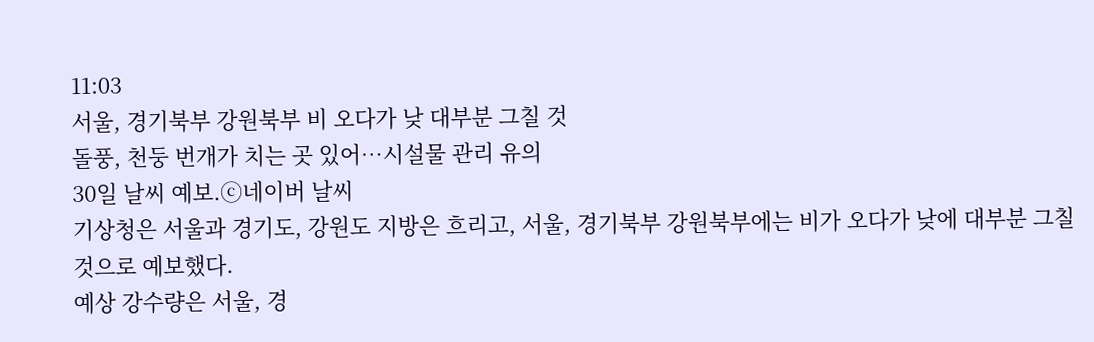11:03
서울, 경기북부 강원북부 비 오다가 낮 대부분 그칠 것
돌풍, 천둥 번개가 치는 곳 있어…시설물 관리 유의
30일 날씨 예보.ⓒ네이버 날씨
기상청은 서울과 경기도, 강원도 지방은 흐리고, 서울, 경기북부 강원북부에는 비가 오다가 낮에 대부분 그칠 것으로 예보했다.
예상 강수량은 서울, 경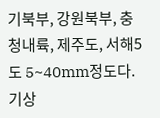기북부, 강원북부, 충청내륙, 제주도, 서해5도 5~40mm정도다. 기상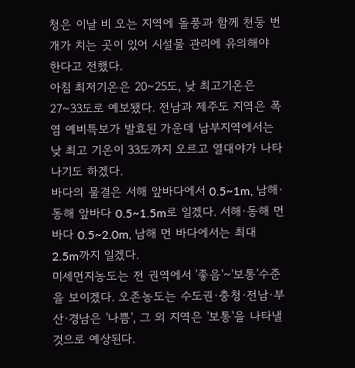청은 이날 비 오는 지역에 돌풍과 함께 천둥 번개가 치는 곳이 있어 시설물 관리에 유의해야 한다고 전했다.
아침 최저기온은 20~25도, 낮 최고기온은 27~33도로 예보됐다. 전남과 제주도 지역은 폭염 예비특보가 발효된 가운데 남부지역에서는 낮 최고 기온이 33도까지 오르고 열대야가 나타나기도 하겠다.
바다의 물결은 서해 앞바다에서 0.5~1m, 남해·동해 앞바다 0.5~1.5m로 일겠다. 서해·동해 먼 바다 0.5~2.0m, 남해 먼 바다에서는 최대 2.5m까지 일겠다.
미세먼지농도는 전 권역에서 '좋음'~'보통'수준을 보이겠다. 오존농도는 수도권·충청·전남·부산·경남은 '나쁨', 그 외 지역은 '보통'을 나타낼 것으로 예상된다.